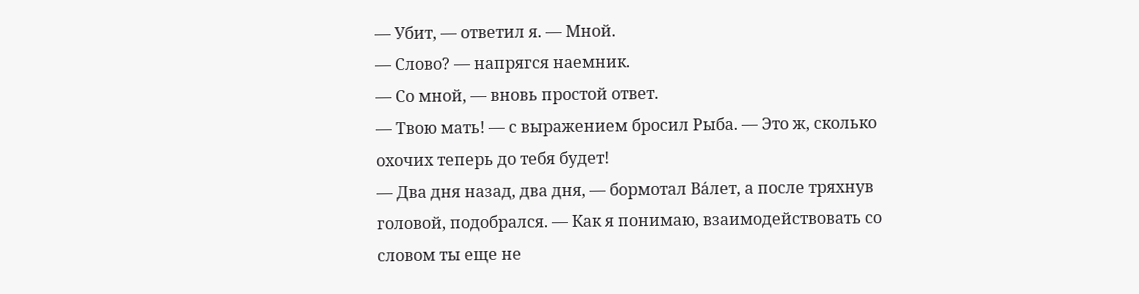— Убит, — ответил я. — Мной.
— Слово? — напрягся наемник.
— Со мной, — вновь простой ответ.
— Твою мать! — с выражением бросил Рыба. — Это ж, сколько охочих теперь до тебя будет!
— Два дня назад, два дня, — бормотал Ва́лет, а после тряхнув головой, подобрался. — Как я понимаю, взаимодействовать со словом ты еще не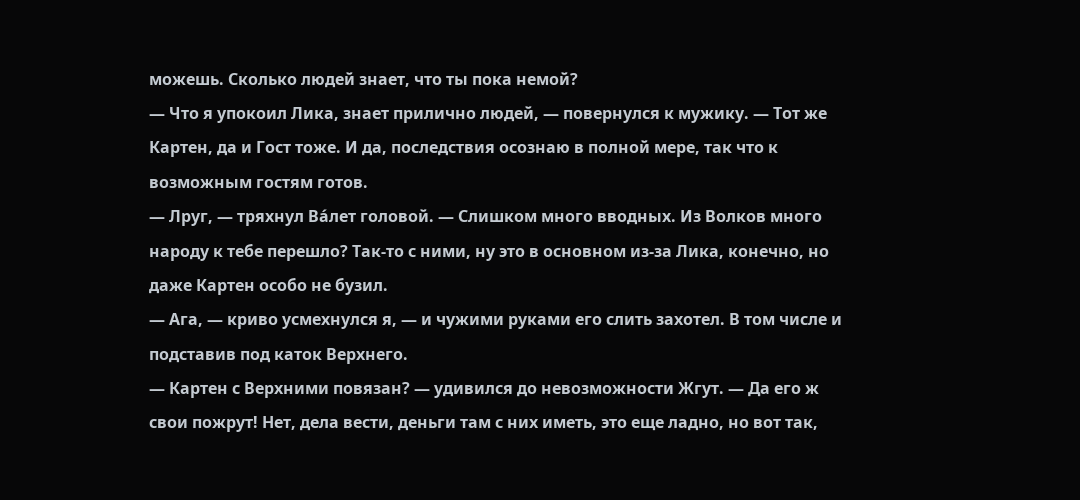можешь. Сколько людей знает, что ты пока немой?
— Что я упокоил Лика, знает прилично людей, — повернулся к мужику. — Тот же Картен, да и Гост тоже. И да, последствия осознаю в полной мере, так что к возможным гостям готов.
— Лруг, — тряхнул Ва́лет головой. — Слишком много вводных. Из Волков много народу к тебе перешло? Так-то с ними, ну это в основном из-за Лика, конечно, но даже Картен особо не бузил.
— Ага, — криво усмехнулся я, — и чужими руками его слить захотел. В том числе и подставив под каток Верхнего.
— Картен с Верхними повязан? — удивился до невозможности Жгут. — Да его ж свои пожрут! Нет, дела вести, деньги там с них иметь, это еще ладно, но вот так,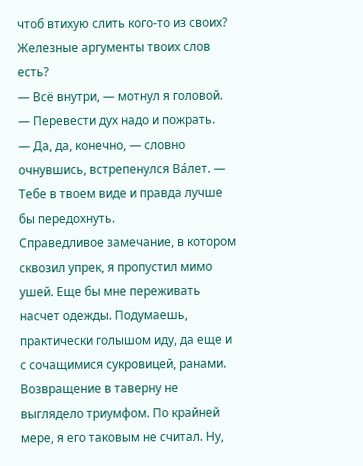чтоб втихую слить кого-то из своих? Железные аргументы твоих слов есть?
— Всё внутри, — мотнул я головой. — Перевести дух надо и пожрать.
— Да, да, конечно, — словно очнувшись, встрепенулся Ва́лет. — Тебе в твоем виде и правда лучше бы передохнуть.
Справедливое замечание, в котором сквозил упрек, я пропустил мимо ушей. Еще бы мне переживать насчет одежды. Подумаешь, практически голышом иду, да еще и с сочащимися сукровицей, ранами.
Возвращение в таверну не выглядело триумфом. По крайней мере, я его таковым не считал. Ну,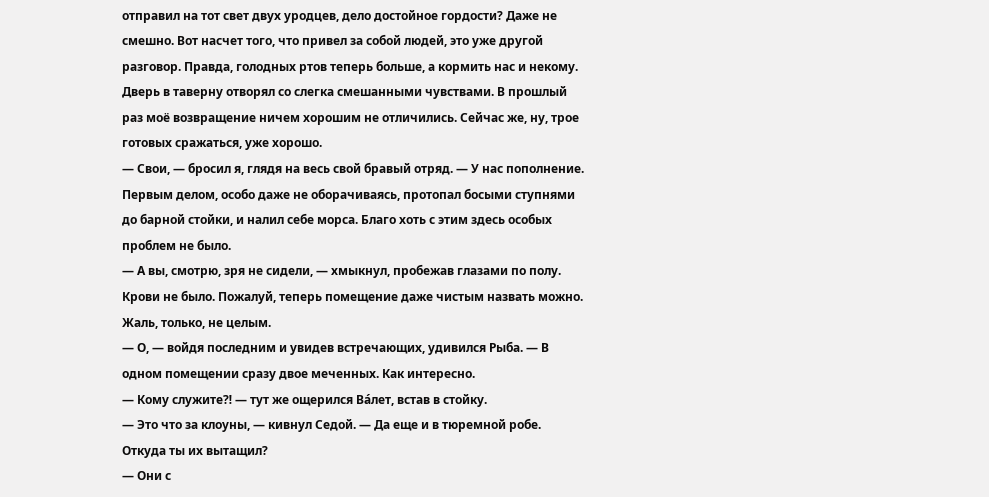отправил на тот свет двух уродцев, дело достойное гордости? Даже не смешно. Вот насчет того, что привел за собой людей, это уже другой разговор. Правда, голодных ртов теперь больше, а кормить нас и некому.
Дверь в таверну отворял со слегка смешанными чувствами. В прошлый раз моё возвращение ничем хорошим не отличились. Сейчас же, ну, трое готовых сражаться, уже хорошо.
— Свои, — бросил я, глядя на весь свой бравый отряд. — У нас пополнение.
Первым делом, особо даже не оборачиваясь, протопал босыми ступнями до барной стойки, и налил себе морса. Благо хоть с этим здесь особых проблем не было.
— А вы, смотрю, зря не сидели, — хмыкнул, пробежав глазами по полу.
Крови не было. Пожалуй, теперь помещение даже чистым назвать можно. Жаль, только, не целым.
— О, — войдя последним и увидев встречающих, удивился Рыба. — В одном помещении сразу двое меченных. Как интересно.
— Кому служите⁈ — тут же ощерился Ва́лет, встав в стойку.
— Это что за клоуны, — кивнул Седой. — Да еще и в тюремной робе. Откуда ты их вытащил?
— Они с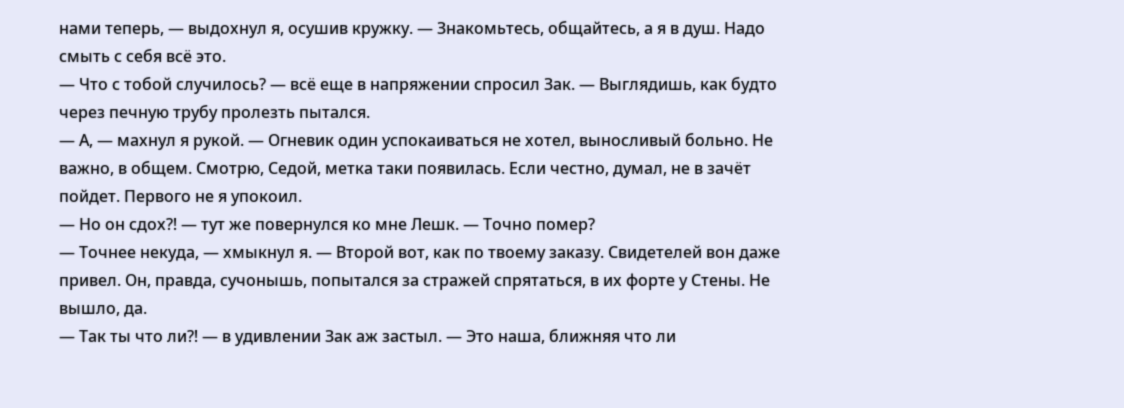нами теперь, — выдохнул я, осушив кружку. — Знакомьтесь, общайтесь, а я в душ. Надо смыть с себя всё это.
— Что с тобой случилось? — всё еще в напряжении спросил Зак. — Выглядишь, как будто через печную трубу пролезть пытался.
— А, — махнул я рукой. — Огневик один успокаиваться не хотел, выносливый больно. Не важно, в общем. Смотрю, Седой, метка таки появилась. Если честно, думал, не в зачёт пойдет. Первого не я упокоил.
— Но он сдох⁈ — тут же повернулся ко мне Лешк. — Точно помер?
— Точнее некуда, — хмыкнул я. — Второй вот, как по твоему заказу. Свидетелей вон даже привел. Он, правда, сучонышь, попытался за стражей спрятаться, в их форте у Стены. Не вышло, да.
— Так ты что ли⁈ — в удивлении Зак аж застыл. — Это наша, ближняя что ли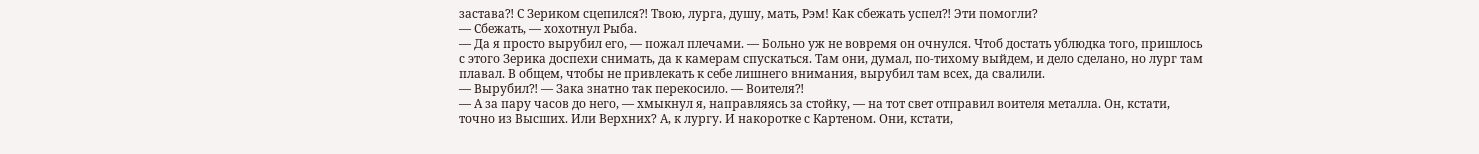застава⁈ С Зериком сцепился⁈ Твою, лурга, душу, мать, Рэм! Как сбежать успел⁈ Эти помогли?
— Сбежать, — хохотнул Рыба.
— Да я просто вырубил его, — пожал плечами. — Больно уж не вовремя он очнулся. Чтоб достать ублюдка того, пришлось с этого Зерика доспехи снимать, да к камерам спускаться. Там они, думал, по-тихому выйдем, и дело сделано, но лург там плавал. В общем, чтобы не привлекать к себе лишнего внимания, вырубил там всех, да свалили.
— Вырубил⁈ — Зака знатно так перекосило. — Воителя⁈
— А за пару часов до него, — хмыкнул я, направляясь за стойку, — на тот свет отправил воителя металла. Он, кстати, точно из Высших. Или Верхних? А, к лургу. И накоротке с Картеном. Они, кстати,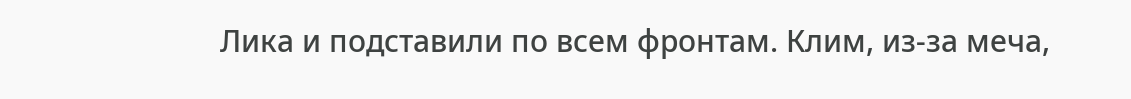Лика и подставили по всем фронтам. Клим, из-за меча,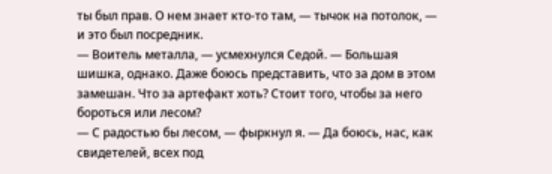ты был прав. О нем знает кто-то там, — тычок на потолок, — и это был посредник.
— Воитель металла, — усмехнулся Седой. — Большая шишка, однако. Даже боюсь представить, что за дом в этом замешан. Что за артефакт хоть? Стоит того, чтобы за него бороться или лесом?
— С радостью бы лесом, — фыркнул я. — Да боюсь, нас, как свидетелей, всех под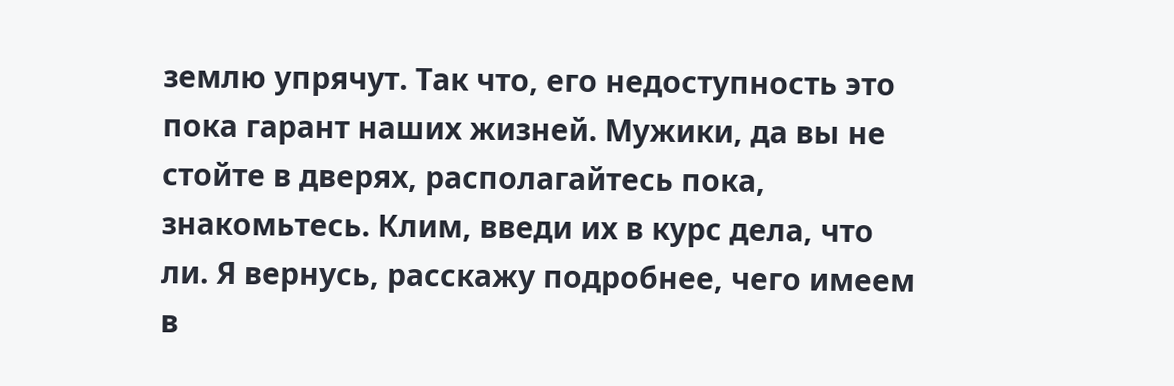землю упрячут. Так что, его недоступность это пока гарант наших жизней. Мужики, да вы не стойте в дверях, располагайтесь пока, знакомьтесь. Клим, введи их в курс дела, что ли. Я вернусь, расскажу подробнее, чего имеем в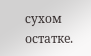сухом остатке.